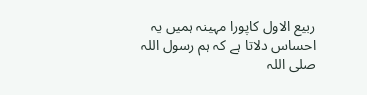ربیع الاول کاپورا مہینہ ہمیں یہ احساس دلاتا ہے کہ ہم رسول اللہ صلی اللہ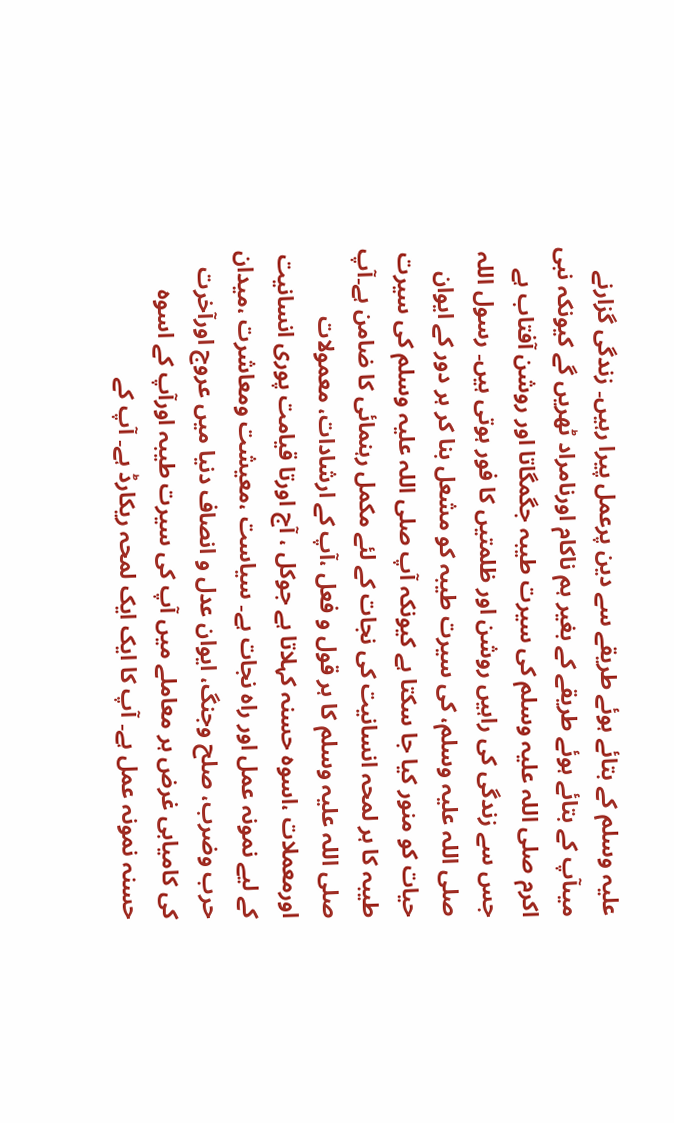علیہ وسلم کے بتائے ہوئے طریقے سے دین پرعمل پیرا رہیں۔ زندگی گزارنے میںآپ کے بتائے ہوئے طریقے کے بغیر ہم ناکام اورنامراد ٹھریں گے کیونکہ نبی اکرم صلی اللہ علیہ وسلم کی سیرت طیبہ جگمگاتا اور روشن آفتاب ہے جس سے زندگی کی راہیں روشن اور ظلمتیں کا فور ہوتی ہیں۔ رسول اللہ صلی اللہ علیہ وسلم، کی سیرت طیبہ کو مشعل بنا کر ہر دور کے ایوان حیات کو منور کیا جا سکتا ہے کیونکہ آپ صلی اللہ علیہ وسلم کی سیرت طیبہ کا ہر لمحہ انسانیت کی نجات کے لئے مکمل رہنمائی کا ضامن ہے۔آپ صلی اللہ علیہ وسلم کا ہر قول و فعل ،آپ کے ارشادات، معمولات اورمعملات ،اسوہ حسنہ کہلاتا ہے جوکل ، آج اورتا قیامت پوری انسانیت کے لیے نمونہ عمل اور راہ نجات ہے۔ سیاست ،معیشت ومعاشرت ،میدان حرب وضرب، صلح وجنگ، ایوان عدل و انصاف دنیا میں عروج اورآخرت کی کامیابی غرض ہر معاملے میں آپ کی سیرت طیبہ اورآپ کے اسوہ حسنہ نمونہ عمل ہے۔ آپ کا ایک ایک لمحہ ریکارڈ ہے۔ آپ کے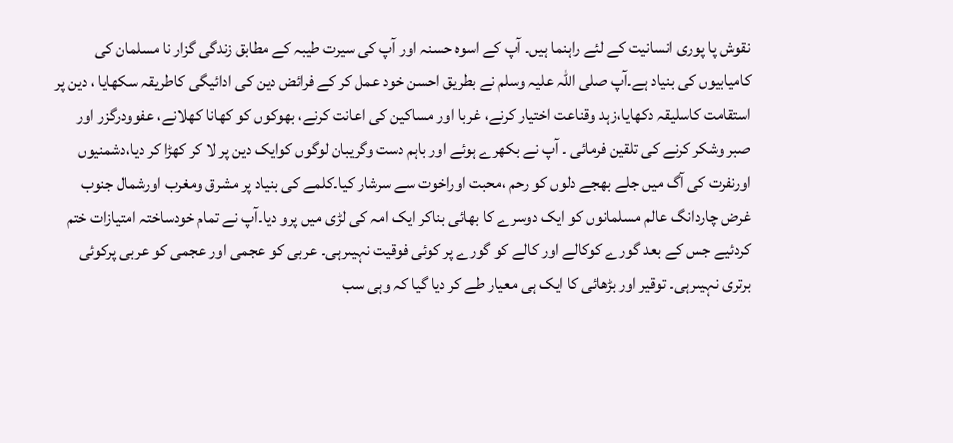نقوش پا پوری انسانیت کے لئے راہنما ہیں۔ آپ کے اسوہ حسنہ اور آپ کی سیرت طیبہ کے مطابق زندگی گزار نا مسلمان کی کامیابیوں کی بنیاد ہے۔آپ صلی اللہ علیہ وسلم نے بطریق احسن خود عمل کر کے فرائض دین کی ادائیگی کاطریقہ سکھایا ، دین پر استقامت کاسلیقہ دکھایا،زہد وقناعت اختیار کرنے، غربا اور مساکین کی اعانت کرنے، بھوکوں کو کھانا کھلانے، عفوودرگزر اور صبر وشکر کرنے کی تلقین فرمائی ۔ آپ نے بکھرے ہوئے اور باہم دست وگریبان لوگوں کوایک دین پر لا کر کھڑا کر دیا،دشمنیوں اورنفرت کی آگ میں جلے بھجے دلوں کو رحم ،محبت اوراخوت سے سرشار کیا۔کلمے کی بنیاد پر مشرق ومغرب اورشمال جنوب غرض چاردانگ عالم مسلمانوں کو ایک دوسرے کا بھائی بناکر ایک امہ کی لڑی میں پرو دیا۔آپ نے تمام خودساختہ امتیازات ختم کردئیے جس کے بعد گورے کوکالے اور کالے کو گورے پر کوئی فوقیت نہیںرہی۔ عربی کو عجمی اور عجمی کو عربی پرکوئی برتری نہیںرہی۔ توقیر اور بڑھائی کا ایک ہی معیار طے کر دیا گیا کہ وہی سب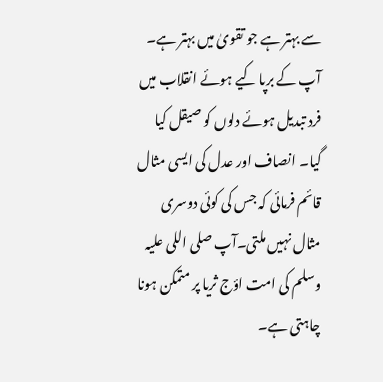سے بہتر ہے جو تقویٰ میں بہتر ہے۔ آپ کے برپا کیے ہوئے انقلاب میں فرد تبدیل ہوئے دلوں کو صیقل کیا گیا۔ انصاف اور عدل کی ایسی مثال قائم فرمائی کہ جس کی کوئی دوسری مثال نہیں ملتی۔آپ صلی اللی علیہ وسلم کی امت اؤج ثریا پر متمکن ہونا چاہتی ہے۔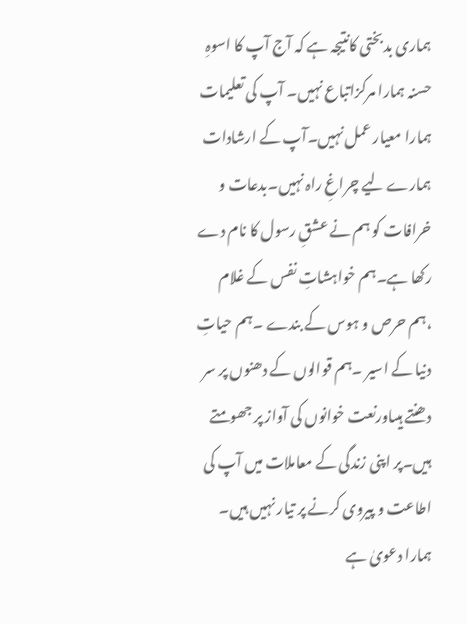ہماری بدبختی کانتیجہ ہے کہ آج آپ کا اسوہِ حسنہ ہمارا مرکزاتباع نہیں۔ آپ کی تعلیمات ہمارا معیار عمل نہیں۔آپ کے ارشادات ہمارے لیے چراغِ راہ نہیں۔بدعات و خرافات کو ہم نے عشقِ رسول کا نام دے رکھا ہے۔ہم خواہشاتِ نفس کے غلام ،ہم حرص و ہوس کے بندے ۔ہم حیاتِ دنیا کے اسیر ۔ہم قوالوں کے دھنوں پر سر دھنتے ہیںاورنعت خوانوں کی آواز پر جھومتے ہیں۔پر اپنی زندگی کے معاملات میں آپ کی اطاعت و پیروی کرنے پر تیار نہیں ہیں۔ ہمارا دعویٰ ہے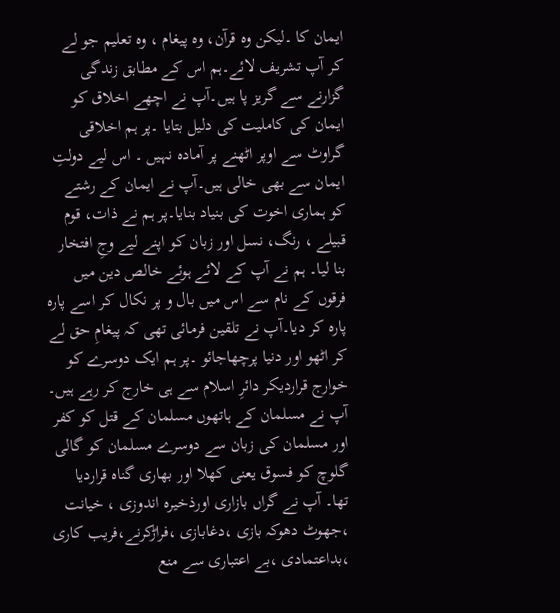ایمان کا ۔لیکن وہ قرآن، وہ پیغام ، وہ تعلیم جو لے کر آپ تشریف لائے۔ہم اس کے مطابق زندگی گزارنے سے گریز پا ہیں۔آپ نے اچھے اخلاق کو ایمان کی کاملیت کی دلیل بتایا ۔پر ہم اخلاقی گراوٹ سے اوپر اٹھنے پر آمادہ نہیں ۔ اس لیے دولتِ ایمان سے بھی خالی ہیں۔آپ نے ایمان کے رشتے کو ہماری اخوت کی بنیاد بنایا۔پر ہم نے ذات، قوم قبیلے ، رنگ، نسل اور زبان کو اپنے لیے وجِ افتخار بنا لیا۔ ہم نے آپ کے لائے ہوئے خالص دین میں فرقوں کے نام سے اس میں بال و پر نکال کر اسے پارہ پارہ کر دیا۔آپ نے تلقین فرمائی تھی کہ پیغامِ حق لے کر اٹھو اور دنیا پرچھاجائو ۔پر ہم ایک دوسرے کو خوارج قراردیکر دائرِ اسلام سے ہی خارج کر رہے ہیں۔ آپ نے مسلمان کے ہاتھوں مسلمان کے قتل کو کفر اور مسلمان کی زبان سے دوسرے مسلمان کو گالی گلوچ کو فسوق یعنی کھلا اور بھاری گناہ قراردیا تھا۔ آپ نے گراں بازاری اورذخیرہ اندوزی ، خیانت ،جھوٹ دھوکہ بازی ،دغابازی ،فراڑکرنے،فریب کاری ،بداعتمادی ،بے اعتباری سے منع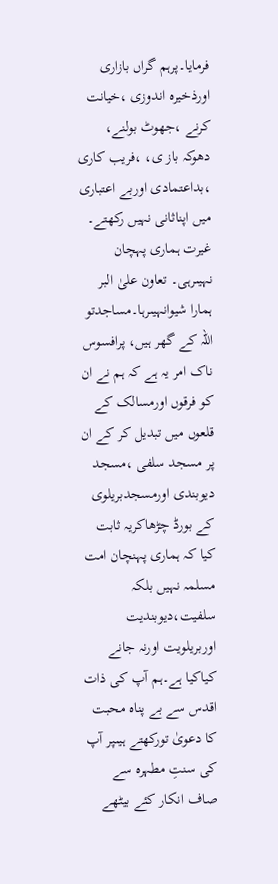فرمایا۔پرہم گراں بازاری اورذخیرہ اندوزی ،خیانت کرنے ،جھوٹ بولنے، دھوکہ باز ی، ،فریب کاری ،بداعتمادی اوربے اعتباری میں اپناثانی نہیں رکھتے۔ غیرت ہماری پہچان نہیںرہی۔ تعاون علیٰ البر ہمارا شیوانہیںرہا۔مساجدتو اللہ کے گھر ہیں، پرافسوس ناک امر یہ ہے کہ ہم نے ان کو فرقوں اورمسالک کے قلعوں میں تبدیل کر کے ان پر مسجد سلفی ،مسجد دیوبندی اورمسجدبریلوی کے بورڈ چڑھاکریہ ثابت کیا کہ ہماری پہنچان امت مسلمہ نہیں بلکہ سلفیت،دیوبندیت اوربریلویت اورنہ جانے کیاکیا ہے۔ہم آپ کی ذات اقدس سے بے پناہ محبت کا دعویٰ تورکھتے ہیںپر آپ کی سنتِ مطہرہ سے صاف انکار کئے بیٹھے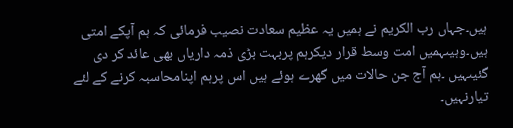ہیں۔جہاں رب الکریم نے ہمیں یہ عظیم سعادت نصیب فرمائی کہ ہم آپکے امتی ہیں۔وہیںہمیں امت وسط قرار دیکرہم پربہت بڑی ذمہ داریاں بھی عائد کر دی گئیںہیں ۔ہم آج جن حالات میں گھرے ہوئے ہیں اس پرہم اپنامحاسبہ کرنے کے لئے تیارنہیں۔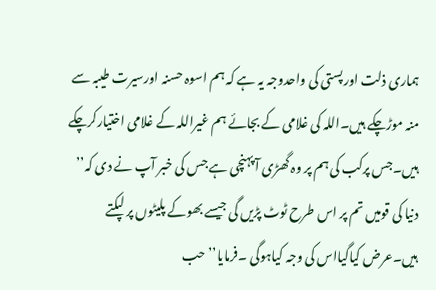ہماری ذلت اورپستی کی واحدوجہ یہ ہے کہ ہم اسوہ حسنہ اورسیرت طیبہ سے منہ موڑچکے ہیں۔اللہ کی غلامی کے بجائے ہم غیراللہ کے غلامی اختیارکرچکے ہیں۔جس پرکب کی ہم پر وہ گھڑی آ پہنچی ہے جس کی خبر آپ نے دی کہ’’ دنیا کی قومیں تم پر اس طرح ٹوٹ پڑیں گی جیسے بھوکے پلیٹوں پر لپکتے ہیں۔عرض کیاگیااس کی وجہ کیاہوگی ۔فرمایا’’حب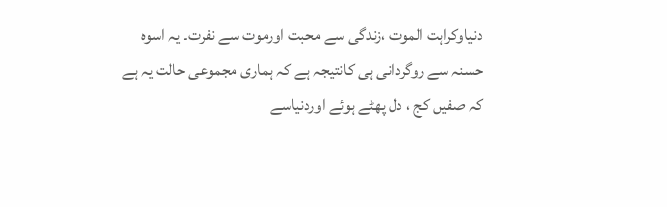دنیاوکراہت الموت ،زندگی سے محبت اورموت سے نفرت۔ یہ اسوہ حسنہ سے روگردانی ہی کانتیجہ ہے کہ ہماری مجموعی حالت یہ ہے کہ صفیں کج ، دل پھٹے ہوئے اوردنیاسے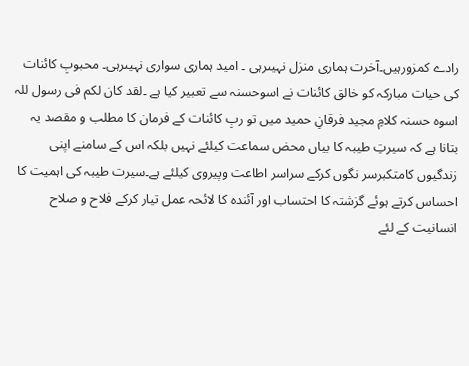رادے کمزورہیں۔آخرت ہماری منزل نہیںرہی ۔ امید ہماری سواری نہیںرہی۔ محبوبِ کائنات کی حیات مبارکہ کو خالق کائنات نے اسوحسنہ سے تعبیر کیا ہے ۔لقد کان لکم فی رسول للہ اسوہ حسنہ کلامِ مجید فرقانِ حمید میں تو ربِ کائنات کے فرمان کا مطلب و مقصد یہ بتانا ہے کہ سیرتِ طیبہ کا بیاں محض سماعت کیلئے نہیں بلکہ اس کے سامنے اپنی زندگیوں کامتکبرسر نگوں کرکے سراسر اطاعت وپیروی کیلئے ہے۔سیرت طیبہ کی اہمیت کا احساس کرتے ہوئے گزشتہ کا احتساب اور آئندہ کا لائحہ عمل تیار کرکے فلاح و صلاح انسانیت کے لئے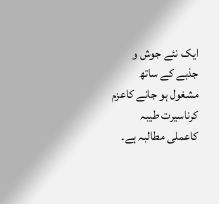ایک نئے جوش و جذبے کے ساتھ مشغول ہو جانے کاعزم کرناسیرت طیبہ کاعملی مطالبہ ہے۔